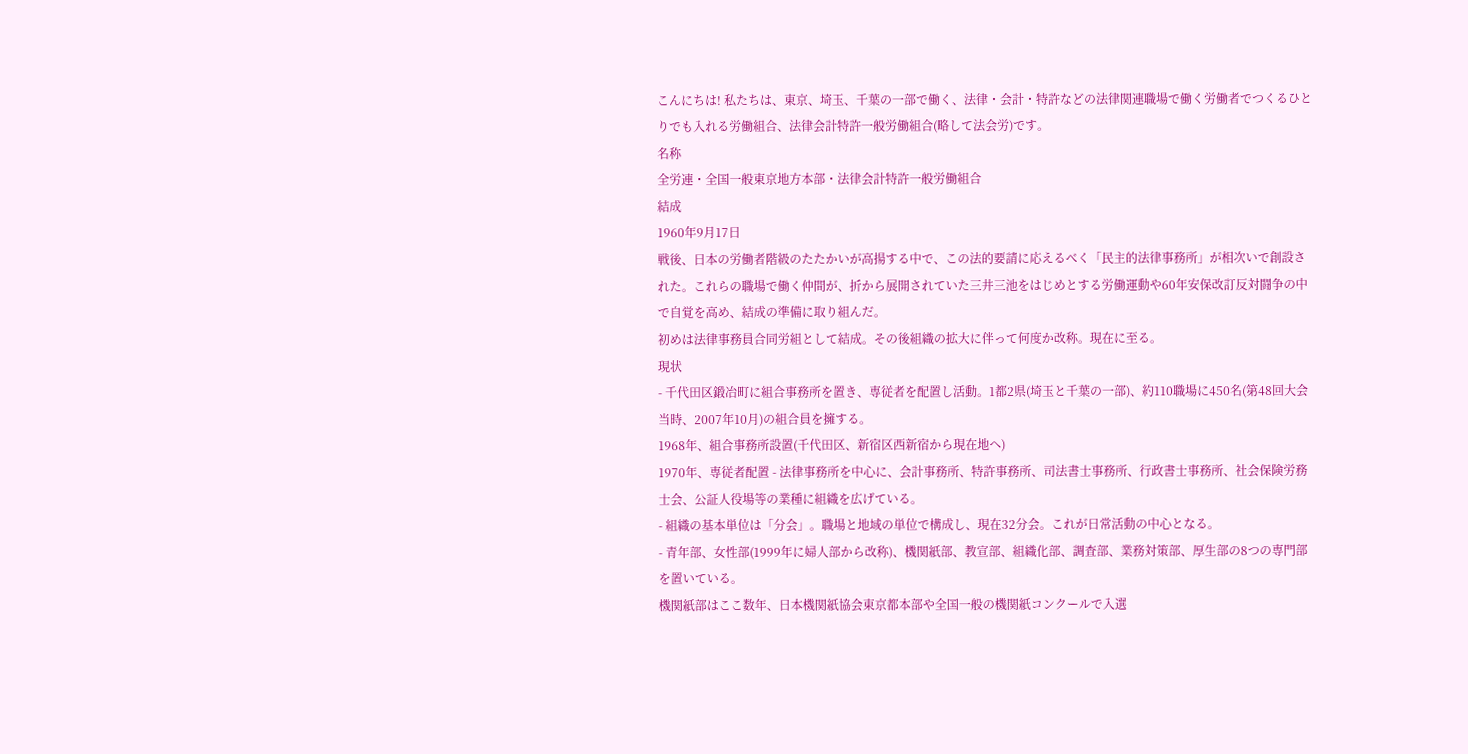こんにちは! 私たちは、東京、埼玉、千葉の一部で働く、法律・会計・特許などの法律関連職場で働く労働者でつくるひとりでも入れる労働組合、法律会計特許一般労働組合(略して法会労)です。
名称
全労連・全国一般東京地方本部・法律会計特許一般労働組合
結成
1960年9月17日
戦後、日本の労働者階級のたたかいが高揚する中で、この法的要請に応えるべく「民主的法律事務所」が相次いで創設された。これらの職場で働く仲間が、折から展開されていた三井三池をはじめとする労働運動や60年安保改訂反対闘争の中で自覚を高め、結成の準備に取り組んだ。
初めは法律事務員合同労組として結成。その後組織の拡大に伴って何度か改称。現在に至る。
現状
- 千代田区鍛冶町に組合事務所を置き、専従者を配置し活動。1都2県(埼玉と千葉の一部)、約110職場に450名(第48回大会当時、2007年10月)の組合員を擁する。
1968年、組合事務所設置(千代田区、新宿区西新宿から現在地へ)
1970年、専従者配置 - 法律事務所を中心に、会計事務所、特許事務所、司法書士事務所、行政書士事務所、社会保険労務士会、公証人役場等の業種に組織を広げている。
- 組織の基本単位は「分会」。職場と地域の単位で構成し、現在32分会。これが日常活動の中心となる。
- 青年部、女性部(1999年に婦人部から改称)、機関紙部、教宣部、組織化部、調査部、業務対策部、厚生部の8つの専門部を置いている。
機関紙部はここ数年、日本機関紙協会東京都本部や全国一般の機関紙コンクールで入選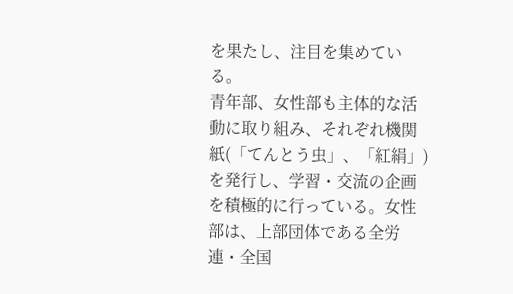を果たし、注目を集めている。
青年部、女性部も主体的な活動に取り組み、それぞれ機関紙(「てんとう虫」、「紅絹」)を発行し、学習・交流の企画を積極的に行っている。女性部は、上部団体である全労連・全国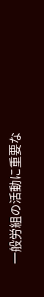一般労組の活動に重要な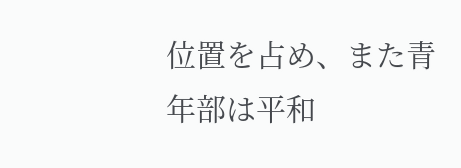位置を占め、また青年部は平和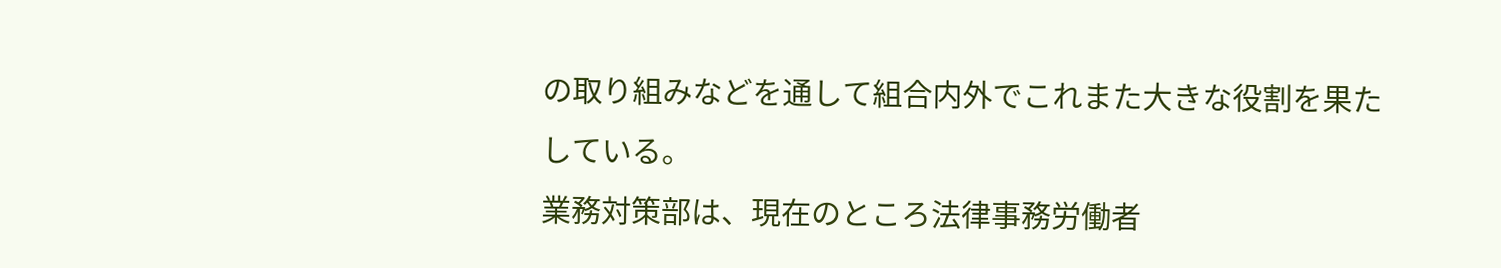の取り組みなどを通して組合内外でこれまた大きな役割を果たしている。
業務対策部は、現在のところ法律事務労働者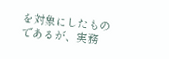を対象にしたものであるが、実務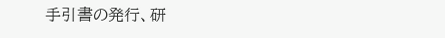手引書の発行、研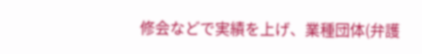修会などで実績を上げ、業種団体(弁護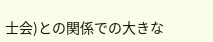士会)との関係での大きな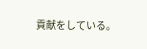貢献をしている。